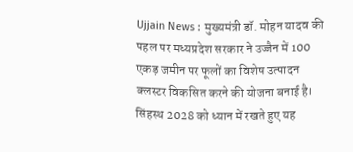Ujjain News : मुख्यमंत्री डॉ. मोहन यादव की पहल पर मध्यप्रदेश सरकार ने उज्जैन में 100 एकड़ जमीन पर फूलों का विशेष उत्पादन क्लस्टर विकसित करने की योजना बनाई है। सिंहस्थ 2028 को ध्यान में रखते हुए यह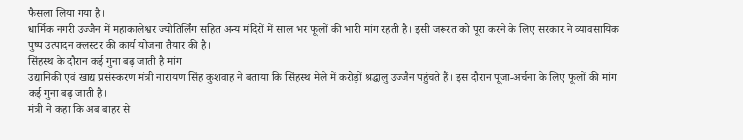फैसला लिया गया है।
धार्मिक नगरी उज्जैन में महाकालेश्वर ज्योतिर्लिंग सहित अन्य मंदिरों में साल भर फूलों की भारी मांग रहती है। इसी जरूरत को पूरा करने के लिए सरकार ने व्यावसायिक पुष्प उत्पादन क्लस्टर की कार्य योजना तैयार की है।
सिंहस्थ के दौरान कई गुना बढ़ जाती है मांग
उद्यानिकी एवं खाद्य प्रसंस्करण मंत्री नारायण सिंह कुशवाह ने बताया कि सिंहस्थ मेले में करोड़ों श्रद्धालु उज्जैन पहुंचते हैं। इस दौरान पूजा-अर्चना के लिए फूलों की मांग कई गुना बढ़ जाती है।
मंत्री ने कहा कि अब बाहर से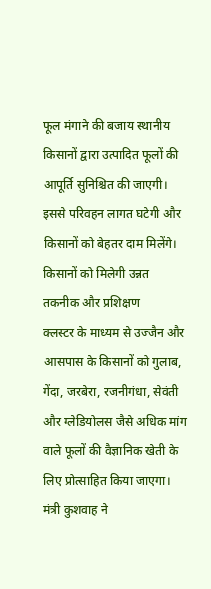फूल मंगाने की बजाय स्थानीय किसानों द्वारा उत्पादित फूलों की आपूर्ति सुनिश्चित की जाएगी। इससे परिवहन लागत घटेगी और किसानों को बेहतर दाम मिलेंगे।
किसानों को मिलेगी उन्नत तकनीक और प्रशिक्षण
क्लस्टर के माध्यम से उज्जैन और आसपास के किसानों को गुलाब, गेंदा, जरबेरा, रजनीगंधा, सेवंती और ग्लेडियोलस जैसे अधिक मांग वाले फूलों की वैज्ञानिक खेती के लिए प्रोत्साहित किया जाएगा।
मंत्री कुशवाह ने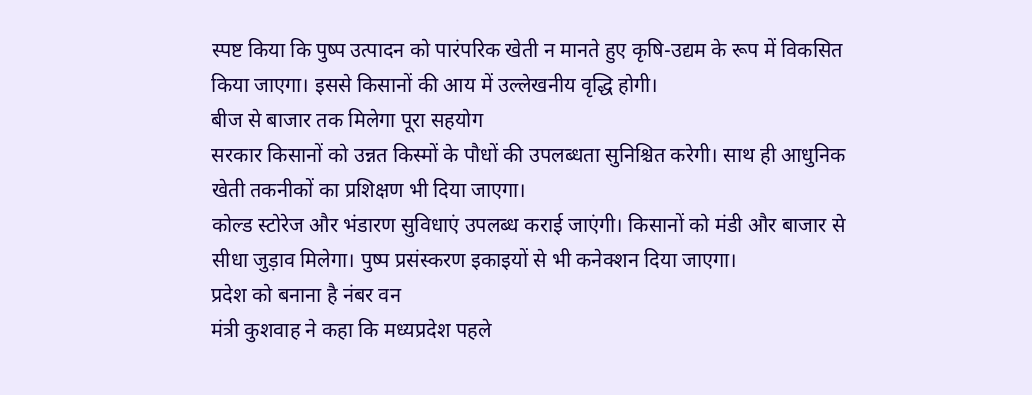स्पष्ट किया कि पुष्प उत्पादन को पारंपरिक खेती न मानते हुए कृषि-उद्यम के रूप में विकसित किया जाएगा। इससे किसानों की आय में उल्लेखनीय वृद्धि होगी।
बीज से बाजार तक मिलेगा पूरा सहयोग
सरकार किसानों को उन्नत किस्मों के पौधों की उपलब्धता सुनिश्चित करेगी। साथ ही आधुनिक खेती तकनीकों का प्रशिक्षण भी दिया जाएगा।
कोल्ड स्टोरेज और भंडारण सुविधाएं उपलब्ध कराई जाएंगी। किसानों को मंडी और बाजार से सीधा जुड़ाव मिलेगा। पुष्प प्रसंस्करण इकाइयों से भी कनेक्शन दिया जाएगा।
प्रदेश को बनाना है नंबर वन
मंत्री कुशवाह ने कहा कि मध्यप्रदेश पहले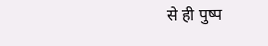से ही पुष्प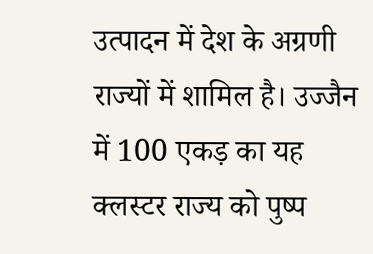उत्पादन में देश के अग्रणी राज्यों में शामिल है। उज्जैन में 100 एकड़ का यह क्लस्टर राज्य को पुष्प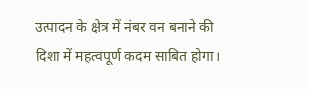उत्पादन के क्षेत्र में नंबर वन बनाने की दिशा में महत्वपूर्ण कदम साबित होगा।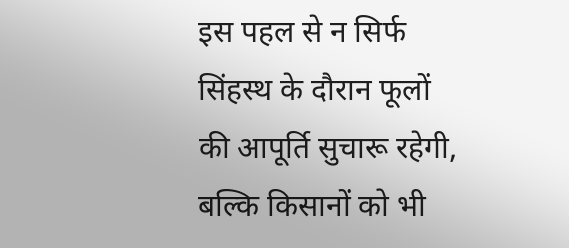इस पहल से न सिर्फ सिंहस्थ के दौरान फूलों की आपूर्ति सुचारू रहेगी, बल्कि किसानों को भी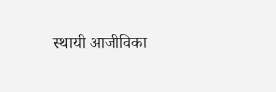स्थायी आजीविका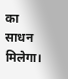का साधन मिलेगा।